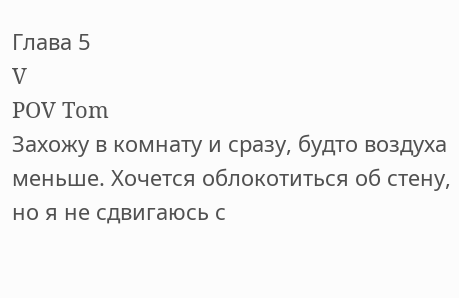Глава 5
V
POV Tom
Захожу в комнату и сразу, будто воздуха меньше. Хочется облокотиться об стену, но я не сдвигаюсь с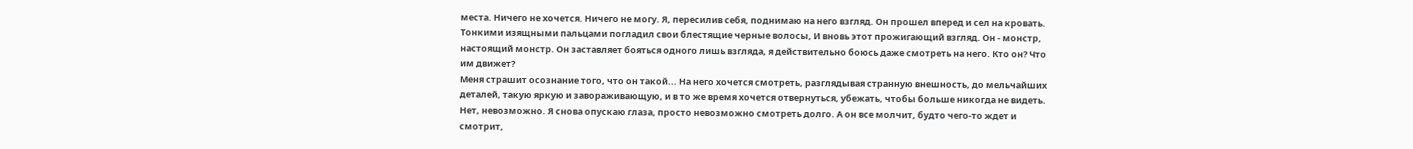места. Ничего не хочется. Ничего не могу. Я, пересилив себя, поднимаю на него взгляд. Он прошел вперед и сел на кровать. Тонкими изящными пальцами погладил свои блестящие черные волосы, И вновь этот прожигающий взгляд. Он - монстр, настоящий монстр. Он заставляет бояться одного лишь взгляда, я действительно боюсь даже смотреть на него. Кто он? Что им движет?
Меня страшит осознание того, что он такой... На него хочется смотреть, разглядывая странную внешность, до мельчайших деталей, такую яркую и завораживающую, и в то же время хочется отвернуться, убежать, чтобы больше никогда не видеть. Нет, невозможно. Я снова опускаю глаза, просто невозможно смотреть долго. А он все молчит, будто чего-то ждет и смотрит,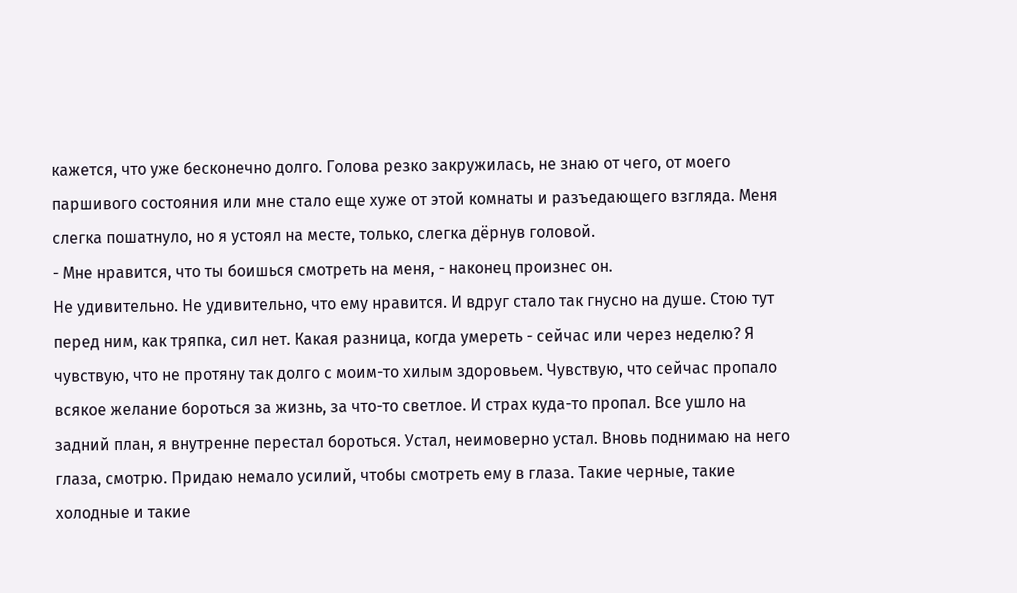кажется, что уже бесконечно долго. Голова резко закружилась, не знаю от чего, от моего паршивого состояния или мне стало еще хуже от этой комнаты и разъедающего взгляда. Меня слегка пошатнуло, но я устоял на месте, только, слегка дёрнув головой.
- Мне нравится, что ты боишься смотреть на меня, - наконец произнес он.
Не удивительно. Не удивительно, что ему нравится. И вдруг стало так гнусно на душе. Стою тут перед ним, как тряпка, сил нет. Какая разница, когда умереть - сейчас или через неделю? Я чувствую, что не протяну так долго с моим-то хилым здоровьем. Чувствую, что сейчас пропало всякое желание бороться за жизнь, за что-то светлое. И страх куда-то пропал. Все ушло на задний план, я внутренне перестал бороться. Устал, неимоверно устал. Вновь поднимаю на него глаза, смотрю. Придаю немало усилий, чтобы смотреть ему в глаза. Такие черные, такие холодные и такие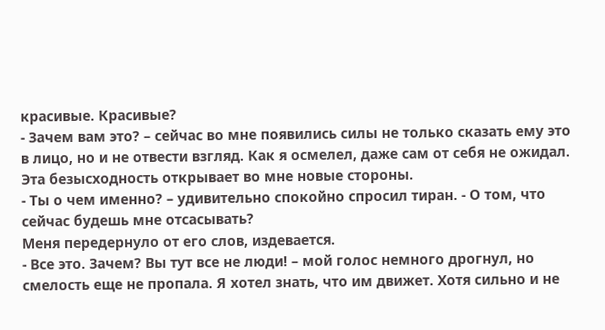красивые. Красивые?
- Зачем вам это? – сейчас во мне появились силы не только сказать ему это в лицо, но и не отвести взгляд. Как я осмелел, даже сам от себя не ожидал. Эта безысходность открывает во мне новые стороны.
- Ты о чем именно? – удивительно спокойно спросил тиран. - О том, что сейчас будешь мне отсасывать?
Меня передернуло от его слов, издевается.
- Все это. Зачем? Вы тут все не люди! – мой голос немного дрогнул, но смелость еще не пропала. Я хотел знать, что им движет. Хотя сильно и не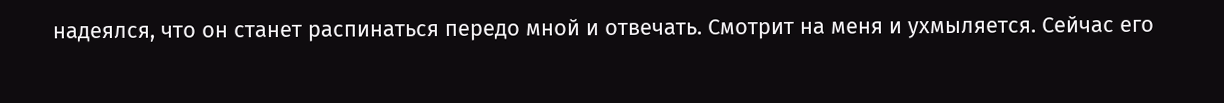надеялся, что он станет распинаться передо мной и отвечать. Смотрит на меня и ухмыляется. Сейчас его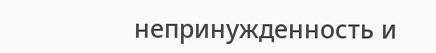непринужденность и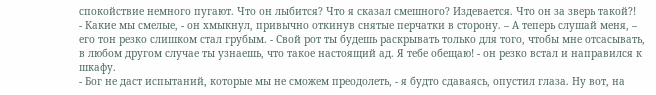спокойствие немного пугают. Что он лыбится? Что я сказал смешного? Издевается. Что он за зверь такой?!
- Какие мы смелые, - он хмыкнул, привычно откинув снятые перчатки в сторону. – А теперь слушай меня, – его тон резко слишком стал грубым. - Свой рот ты будешь раскрывать только для того, чтобы мне отсасывать, в любом другом случае ты узнаешь, что такое настоящий ад. Я тебе обещаю! - он резко встал и направился к шкафу.
- Бог не даст испытаний, которые мы не сможем преодолеть, - я будто сдаваясь, опустил глаза. Ну вот, на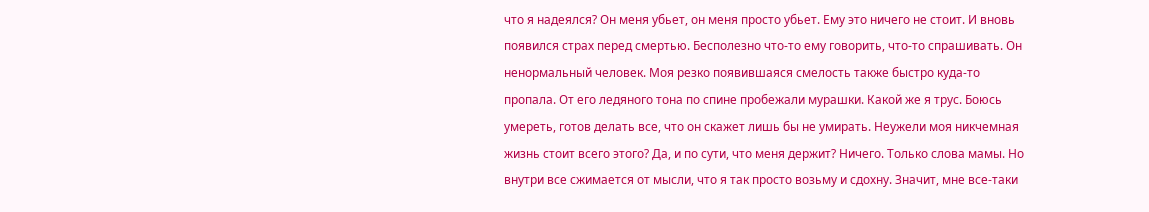что я надеялся? Он меня убьет, он меня просто убьет. Ему это ничего не стоит. И вновь появился страх перед смертью. Бесполезно что-то ему говорить, что-то спрашивать. Он ненормальный человек. Моя резко появившаяся смелость также быстро куда-то пропала. От его ледяного тона по спине пробежали мурашки. Какой же я трус. Боюсь умереть, готов делать все, что он скажет лишь бы не умирать. Неужели моя никчемная жизнь стоит всего этого? Да, и по сути, что меня держит? Ничего. Только слова мамы. Но внутри все сжимается от мысли, что я так просто возьму и сдохну. Значит, мне все-таки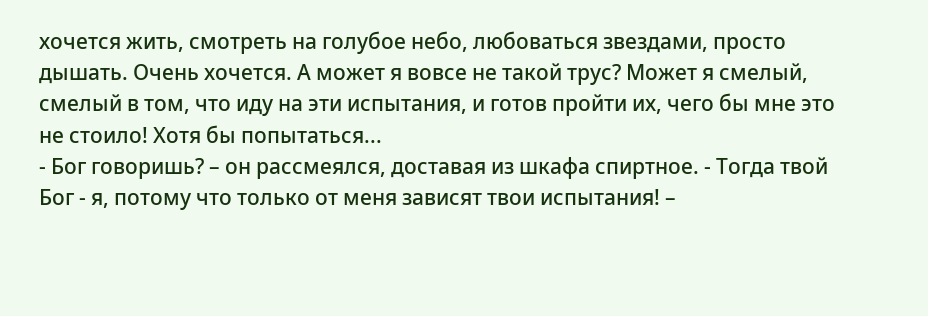хочется жить, смотреть на голубое небо, любоваться звездами, просто дышать. Очень хочется. А может я вовсе не такой трус? Может я смелый, смелый в том, что иду на эти испытания, и готов пройти их, чего бы мне это не стоило! Хотя бы попытаться...
- Бог говоришь? – он рассмеялся, доставая из шкафа спиртное. - Тогда твой Бог - я, потому что только от меня зависят твои испытания! –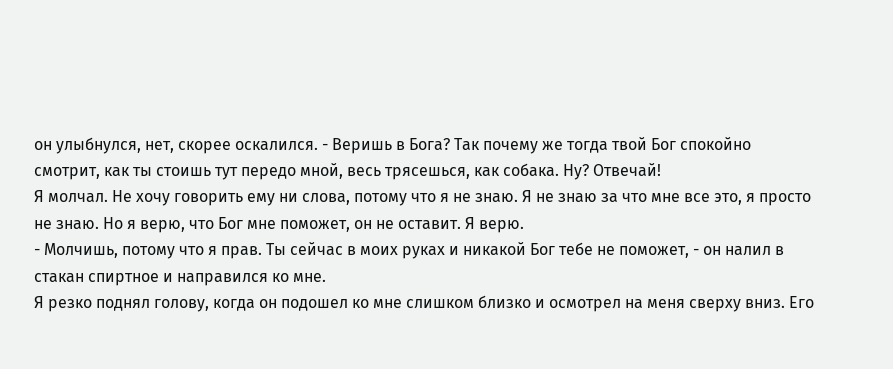он улыбнулся, нет, скорее оскалился. - Веришь в Бога? Так почему же тогда твой Бог спокойно смотрит, как ты стоишь тут передо мной, весь трясешься, как собака. Ну? Отвечай!
Я молчал. Не хочу говорить ему ни слова, потому что я не знаю. Я не знаю за что мне все это, я просто не знаю. Но я верю, что Бог мне поможет, он не оставит. Я верю.
- Молчишь, потому что я прав. Ты сейчас в моих руках и никакой Бог тебе не поможет, - он налил в стакан спиртное и направился ко мне.
Я резко поднял голову, когда он подошел ко мне слишком близко и осмотрел на меня сверху вниз. Его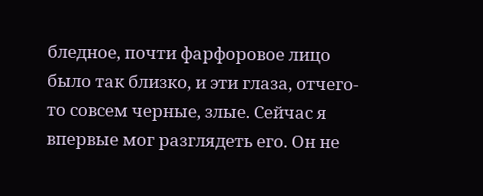бледное, почти фарфоровое лицо было так близко, и эти глаза, отчего-то совсем черные, злые. Сейчас я впервые мог разглядеть его. Он не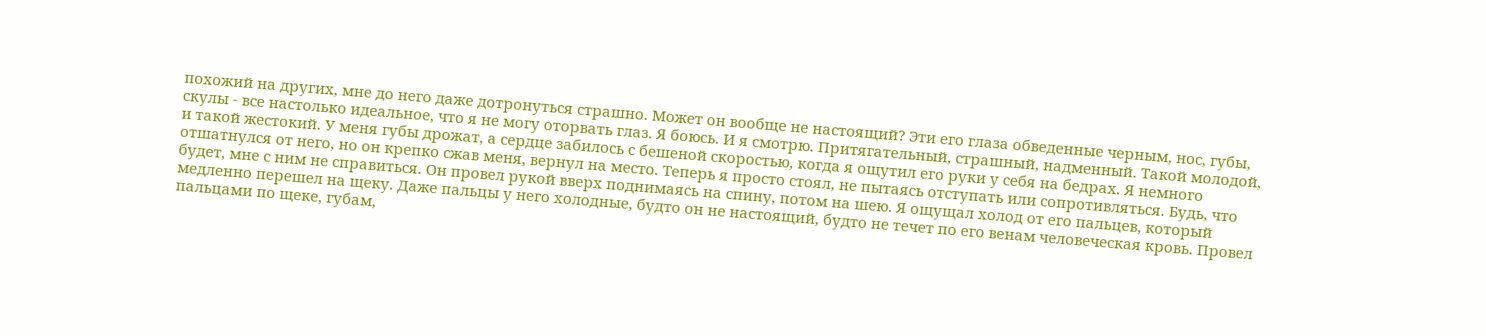похожий на других, мне до него даже дотронуться страшно. Может он вообще не настоящий? Эти его глаза обведенные черным, нос, губы, скулы - все настолько идеальное, что я не могу оторвать глаз. Я боюсь. И я смотрю. Притягательный, страшный, надменный. Такой молодой, и такой жестокий. У меня губы дрожат, а сердце забилось с бешеной скоростью, когда я ощутил его руки у себя на бедрах. Я немного отшатнулся от него, но он крепко сжав меня, вернул на место. Теперь я просто стоял, не пытаясь отступать или сопротивляться. Будь, что будет, мне с ним не справиться. Он провел рукой вверх поднимаясь на спину, потом на шею. Я ощущал холод от его пальцев, который медленно перешел на щеку. Даже пальцы у него холодные, будто он не настоящий, будто не течет по его венам человеческая кровь. Провел пальцами по щеке, губам,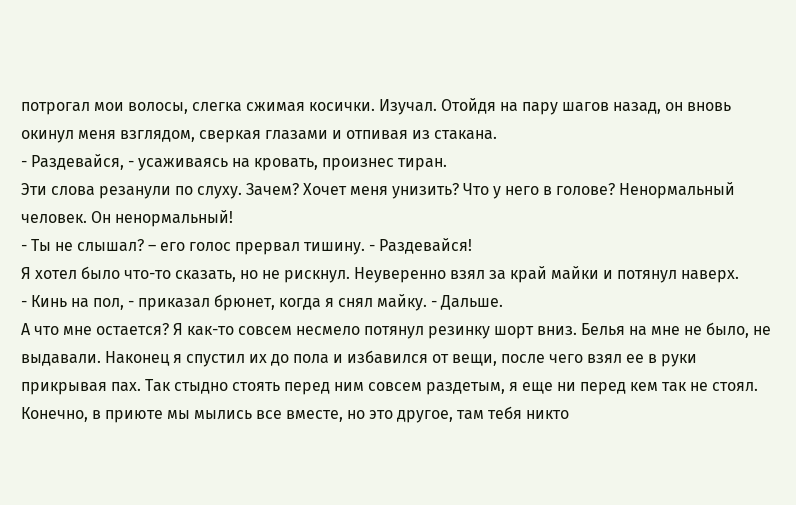потрогал мои волосы, слегка сжимая косички. Изучал. Отойдя на пару шагов назад, он вновь окинул меня взглядом, сверкая глазами и отпивая из стакана.
- Раздевайся, - усаживаясь на кровать, произнес тиран.
Эти слова резанули по слуху. Зачем? Хочет меня унизить? Что у него в голове? Ненормальный человек. Он ненормальный!
- Ты не слышал? – его голос прервал тишину. - Раздевайся!
Я хотел было что-то сказать, но не рискнул. Неуверенно взял за край майки и потянул наверх.
- Кинь на пол, - приказал брюнет, когда я снял майку. - Дальше.
А что мне остается? Я как-то совсем несмело потянул резинку шорт вниз. Белья на мне не было, не выдавали. Наконец я спустил их до пола и избавился от вещи, после чего взял ее в руки прикрывая пах. Так стыдно стоять перед ним совсем раздетым, я еще ни перед кем так не стоял.
Конечно, в приюте мы мылись все вместе, но это другое, там тебя никто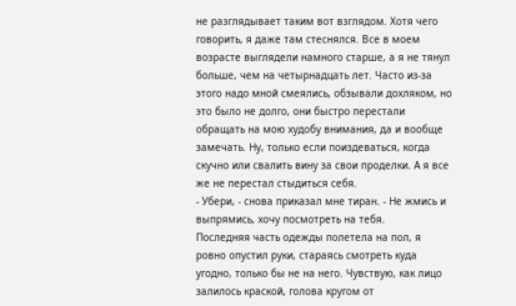не разглядывает таким вот взглядом. Хотя чего говорить, я даже там стеснялся. Все в моем возрасте выглядели намного старше, а я не тянул больше, чем на четырнадцать лет. Часто из-за этого надо мной смеялись, обзывали дохляком, но это было не долго, они быстро перестали обращать на мою худобу внимания, да и вообще замечать. Ну, только если поиздеваться, когда скучно или свалить вину за свои проделки. А я все же не перестал стыдиться себя.
- Убери, - снова приказал мне тиран. - Не жмись и выпрямись, хочу посмотреть на тебя.
Последняя часть одежды полетела на пол, я ровно опустил руки, стараясь смотреть куда угодно, только бы не на него. Чувствую, как лицо залилось краской, голова кругом от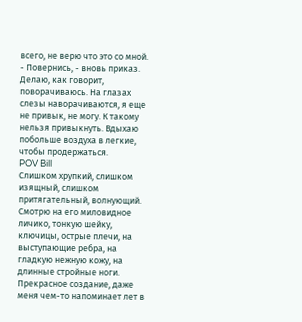всего, не верю что это со мной.
- Повернись, - вновь приказ.
Делаю, как говорит, поворачиваюсь. На глазах слезы наворачиваются, я еще не привык, не могу. К такому нельзя привыкнуть. Вдыхаю побольше воздуха в легкие, чтобы продержаться.
POV Bill
Слишком хрупкий, слишком изящный, слишком притягательный, волнующий. Смотрю на его миловидное личико, тонкую шейку, ключицы, острые плечи, на выступающие ребра, на гладкую нежную кожу, на длинные стройные ноги. Прекрасное создание, даже меня чем-то напоминает лет в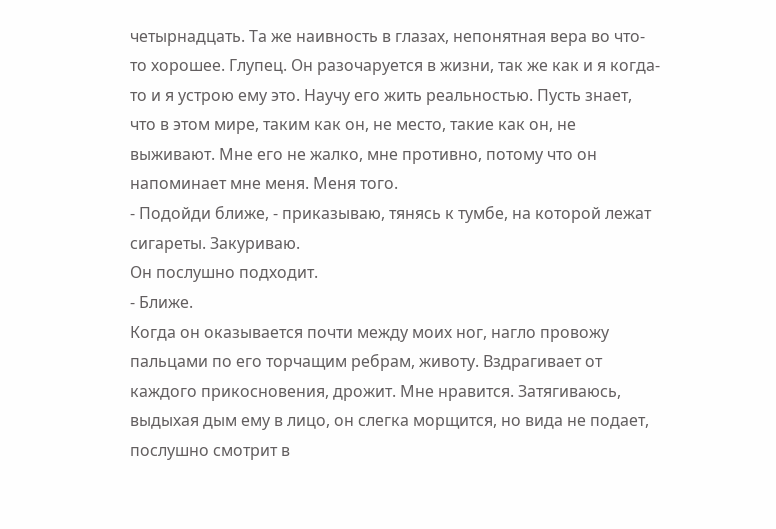четырнадцать. Та же наивность в глазах, непонятная вера во что-то хорошее. Глупец. Он разочаруется в жизни, так же как и я когда-то и я устрою ему это. Научу его жить реальностью. Пусть знает, что в этом мире, таким как он, не место, такие как он, не выживают. Мне его не жалко, мне противно, потому что он напоминает мне меня. Меня того.
- Подойди ближе, - приказываю, тянясь к тумбе, на которой лежат сигареты. Закуриваю.
Он послушно подходит.
- Ближе.
Когда он оказывается почти между моих ног, нагло провожу пальцами по его торчащим ребрам, животу. Вздрагивает от каждого прикосновения, дрожит. Мне нравится. Затягиваюсь, выдыхая дым ему в лицо, он слегка морщится, но вида не подает, послушно смотрит в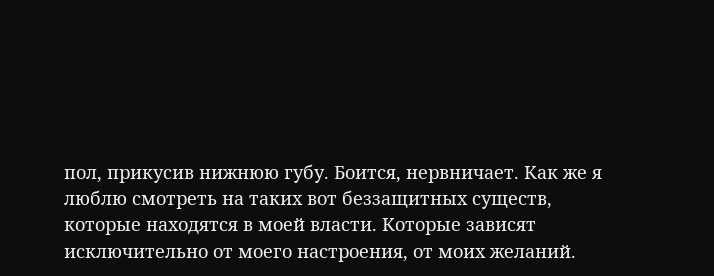пол, прикусив нижнюю губу. Боится, нервничает. Как же я люблю смотреть на таких вот беззащитных существ, которые находятся в моей власти. Которые зависят исключительно от моего настроения, от моих желаний.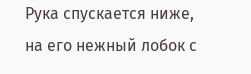Рука спускается ниже, на его нежный лобок с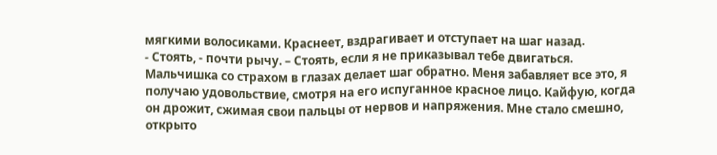мягкими волосиками. Краснеет, вздрагивает и отступает на шаг назад.
- Стоять, - почти рычу. – Стоять, если я не приказывал тебе двигаться.
Мальчишка со страхом в глазах делает шаг обратно. Меня забавляет все это, я получаю удовольствие, смотря на его испуганное красное лицо. Кайфую, когда он дрожит, сжимая свои пальцы от нервов и напряжения. Мне стало смешно, открыто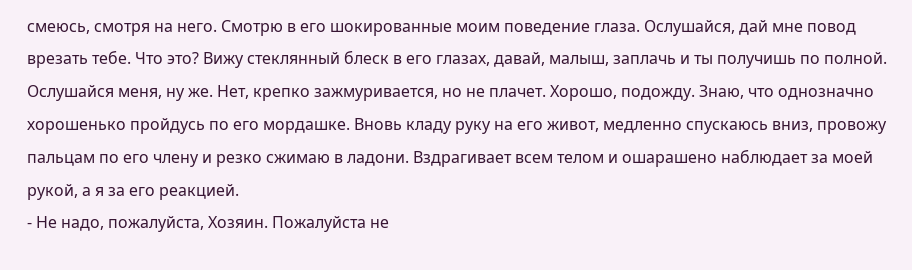смеюсь, смотря на него. Смотрю в его шокированные моим поведение глаза. Ослушайся, дай мне повод врезать тебе. Что это? Вижу стеклянный блеск в его глазах, давай, малыш, заплачь и ты получишь по полной. Ослушайся меня, ну же. Нет, крепко зажмуривается, но не плачет. Хорошо, подожду. Знаю, что однозначно хорошенько пройдусь по его мордашке. Вновь кладу руку на его живот, медленно спускаюсь вниз, провожу пальцам по его члену и резко сжимаю в ладони. Вздрагивает всем телом и ошарашено наблюдает за моей рукой, а я за его реакцией.
- Не надо, пожалуйста, Хозяин. Пожалуйста не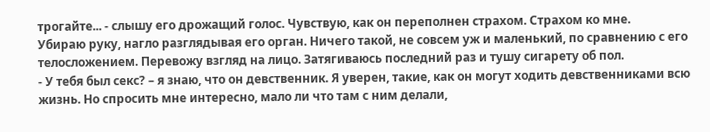трогайте... - слышу его дрожащий голос. Чувствую, как он переполнен страхом. Страхом ко мне.
Убираю руку, нагло разглядывая его орган. Ничего такой, не совсем уж и маленький, по сравнению с его телосложением. Перевожу взгляд на лицо. Затягиваюсь последний раз и тушу сигарету об пол.
- У тебя был секс? – я знаю, что он девственник. Я уверен, такие, как он могут ходить девственниками всю жизнь. Но спросить мне интересно, мало ли что там с ним делали,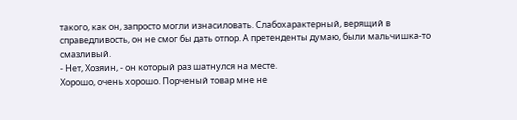такого, как он, запросто могли изнасиловать. Слабохарактерный, верящий в справедливость, он не смог бы дать отпор. А претенденты думаю, были мальчишка-то смазливый.
- Нет, Хозяин, - он который раз шатнулся на месте.
Хорошо, очень хорошо. Порченый товар мне не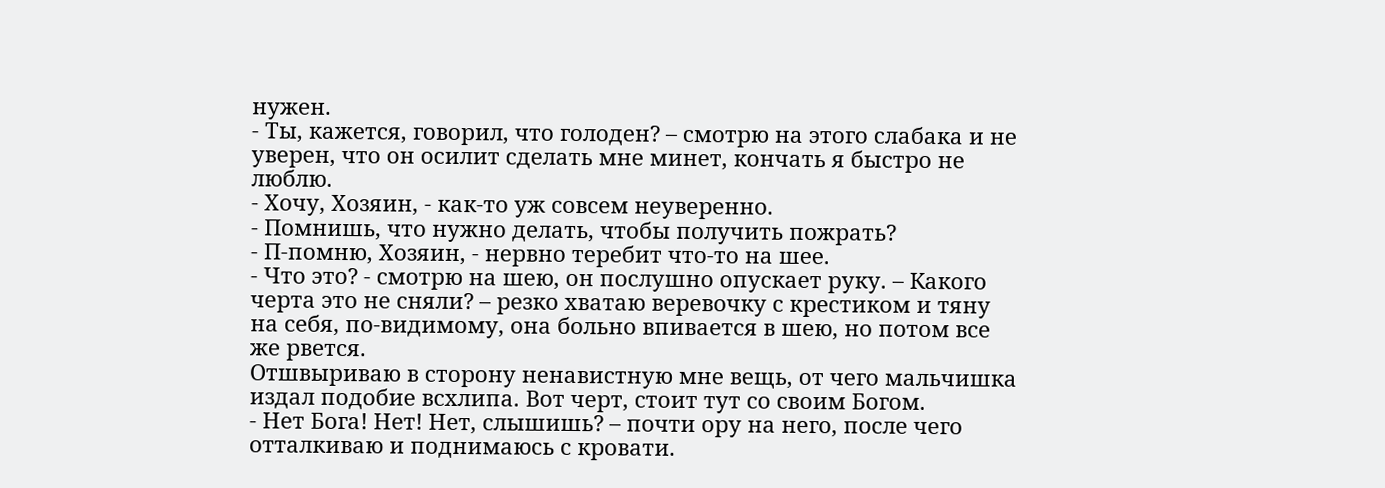нужен.
- Ты, кажется, говорил, что голоден? – смотрю на этого слабака и не уверен, что он осилит сделать мне минет, кончать я быстро не люблю.
- Хочу, Хозяин, - как-то уж совсем неуверенно.
- Помнишь, что нужно делать, чтобы получить пожрать?
- П-помню, Хозяин, - нервно теребит что-то на шее.
- Что это? - смотрю на шею, он послушно опускает руку. – Какого черта это не сняли? – резко хватаю веревочку с крестиком и тяну на себя, по-видимому, она больно впивается в шею, но потом все же рвется.
Отшвыриваю в сторону ненавистную мне вещь, от чего мальчишка издал подобие всхлипа. Вот черт, стоит тут со своим Богом.
- Нет Бога! Нет! Нет, слышишь? – почти ору на него, после чего отталкиваю и поднимаюсь с кровати.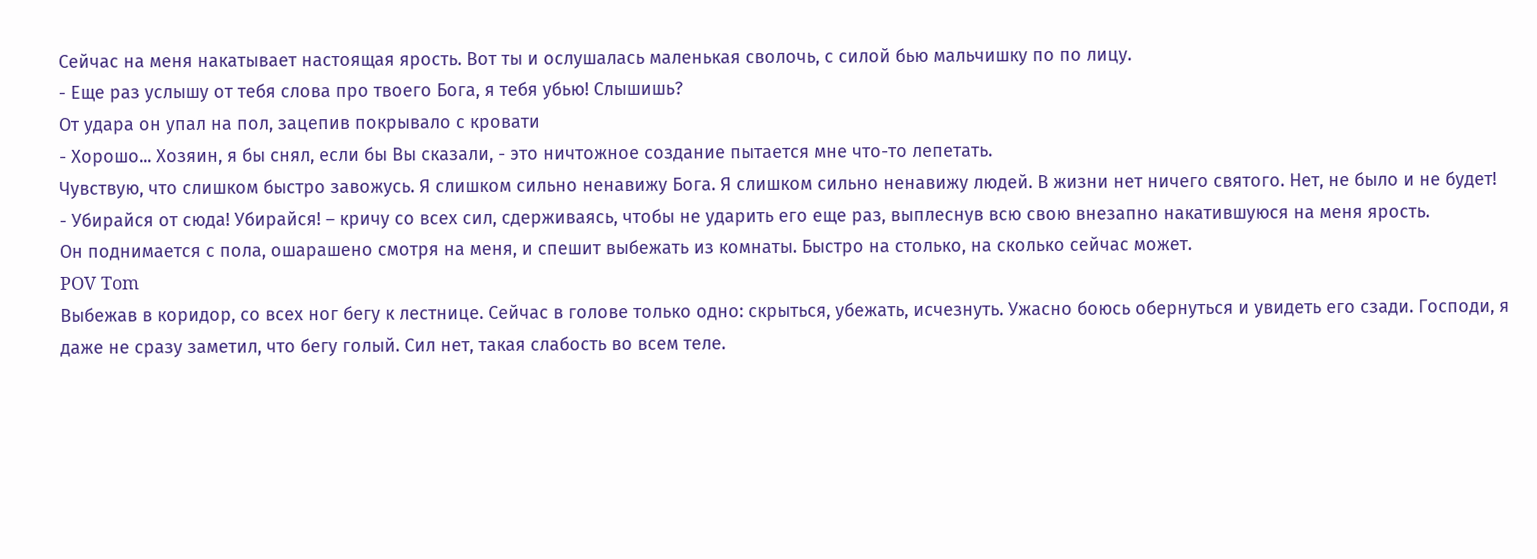Сейчас на меня накатывает настоящая ярость. Вот ты и ослушалась маленькая сволочь, с силой бью мальчишку по по лицу.
- Еще раз услышу от тебя слова про твоего Бога, я тебя убью! Слышишь?
От удара он упал на пол, зацепив покрывало с кровати
- Хорошо... Хозяин, я бы снял, если бы Вы сказали, - это ничтожное создание пытается мне что-то лепетать.
Чувствую, что слишком быстро завожусь. Я слишком сильно ненавижу Бога. Я слишком сильно ненавижу людей. В жизни нет ничего святого. Нет, не было и не будет!
- Убирайся от сюда! Убирайся! – кричу со всех сил, сдерживаясь, чтобы не ударить его еще раз, выплеснув всю свою внезапно накатившуюся на меня ярость.
Он поднимается с пола, ошарашено смотря на меня, и спешит выбежать из комнаты. Быстро на столько, на сколько сейчас может.
POV Tom
Выбежав в коридор, со всех ног бегу к лестнице. Сейчас в голове только одно: скрыться, убежать, исчезнуть. Ужасно боюсь обернуться и увидеть его сзади. Господи, я даже не сразу заметил, что бегу голый. Сил нет, такая слабость во всем теле.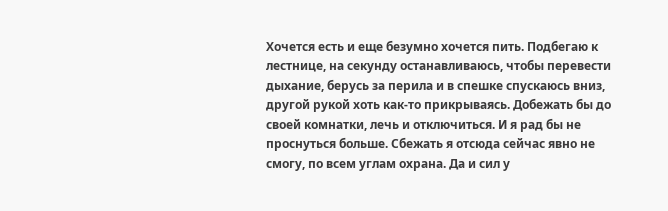Хочется есть и еще безумно хочется пить. Подбегаю к лестнице, на секунду останавливаюсь, чтобы перевести дыхание, берусь за перила и в спешке спускаюсь вниз, другой рукой хоть как-то прикрываясь. Добежать бы до своей комнатки, лечь и отключиться. И я рад бы не проснуться больше. Сбежать я отсюда сейчас явно не смогу, по всем углам охрана. Да и сил у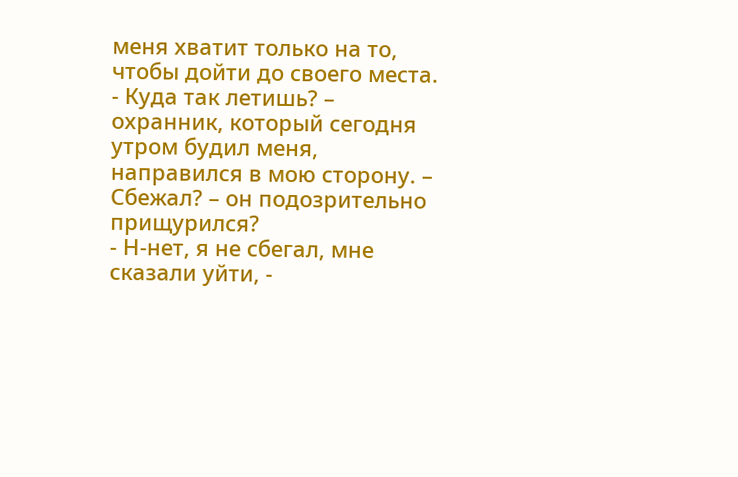меня хватит только на то, чтобы дойти до своего места.
- Куда так летишь? – охранник, который сегодня утром будил меня, направился в мою сторону. – Сбежал? – он подозрительно прищурился?
- Н-нет, я не сбегал, мне сказали уйти, -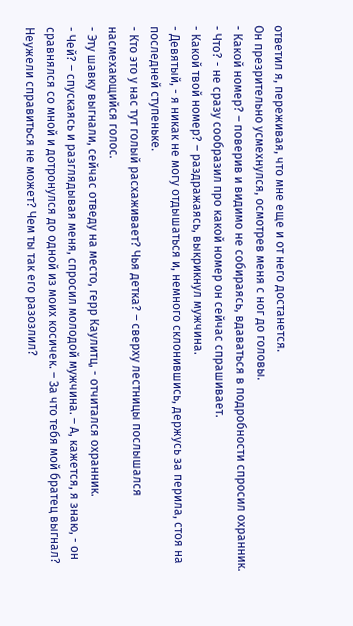ответил я, переживая, что мне еще и от него достанется.
Он презрительно усмехнулся, осмотрев меня с ног до головы.
- Какой номер? – поверив и видимо не собираясь, вдаваться в подробности спросил охранник.
- Что? - не сразу сообразил про какой номер он сейчас спрашивает.
- Какой твой номер? – раздражаясь, выкрикнул мужчина.
- Девятый, - я никак не могу отдышаться и, немного склонившись, держусь за перила, стоя на последней ступеньке.
- Кто это у нас тут голый расхаживает? Чья детка? – сверху лестницы послышался насмехающийся голос.
- Эту шавку выгнали, сейчас отведу на место, герр Каулитц, - отчитался охранник.
- Чей? – спускаясь и разглядывая меня, спросил молодой мужчина. – А, кажется, я знаю, - он сравнялся со мной и дотронулся до одной из моих косичек. – За что тебя мой братец выгнал? Неужели справиться не может? Чем ты так его разозлил?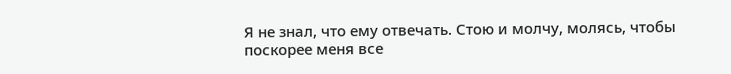Я не знал, что ему отвечать. Стою и молчу, молясь, чтобы поскорее меня все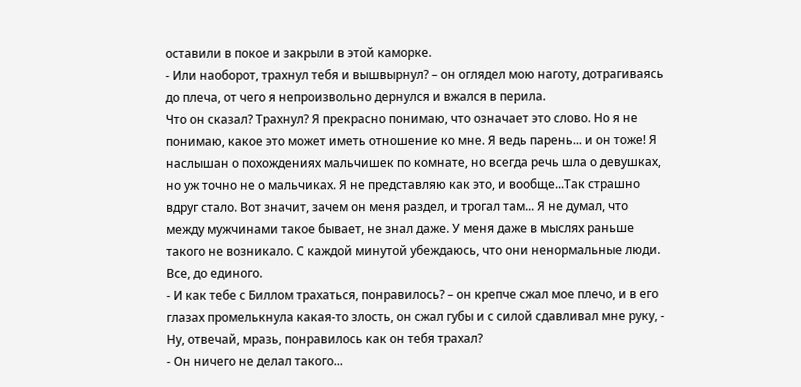оставили в покое и закрыли в этой каморке.
- Или наоборот, трахнул тебя и вышвырнул? – он оглядел мою наготу, дотрагиваясь до плеча, от чего я непроизвольно дернулся и вжался в перила.
Что он сказал? Трахнул? Я прекрасно понимаю, что означает это слово. Но я не понимаю, какое это может иметь отношение ко мне. Я ведь парень... и он тоже! Я наслышан о похождениях мальчишек по комнате, но всегда речь шла о девушках, но уж точно не о мальчиках. Я не представляю как это, и вообще...Так страшно вдруг стало. Вот значит, зачем он меня раздел, и трогал там... Я не думал, что между мужчинами такое бывает, не знал даже. У меня даже в мыслях раньше такого не возникало. С каждой минутой убеждаюсь, что они ненормальные люди. Все, до единого.
- И как тебе с Биллом трахаться, понравилось? – он крепче сжал мое плечо, и в его глазах промелькнула какая-то злость, он сжал губы и с силой сдавливал мне руку, - Ну, отвечай, мразь, понравилось как он тебя трахал?
- Он ничего не делал такого...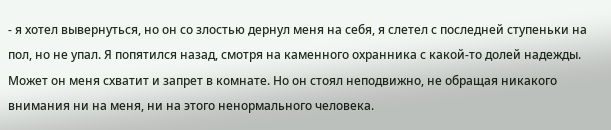- я хотел вывернуться, но он со злостью дернул меня на себя, я слетел с последней ступеньки на пол, но не упал. Я попятился назад, смотря на каменного охранника с какой-то долей надежды. Может он меня схватит и запрет в комнате. Но он стоял неподвижно, не обращая никакого внимания ни на меня, ни на этого ненормального человека.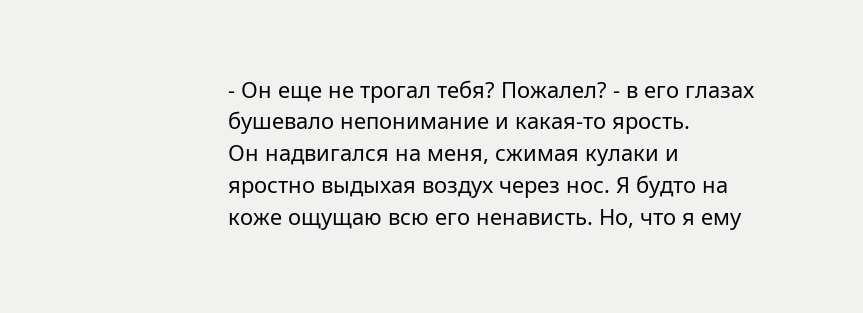- Он еще не трогал тебя? Пожалел? - в его глазах бушевало непонимание и какая-то ярость.
Он надвигался на меня, сжимая кулаки и яростно выдыхая воздух через нос. Я будто на коже ощущаю всю его ненависть. Но, что я ему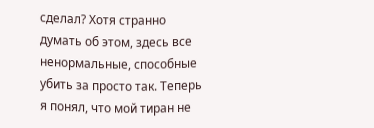сделал? Хотя странно думать об этом, здесь все ненормальные, способные убить за просто так. Теперь я понял, что мой тиран не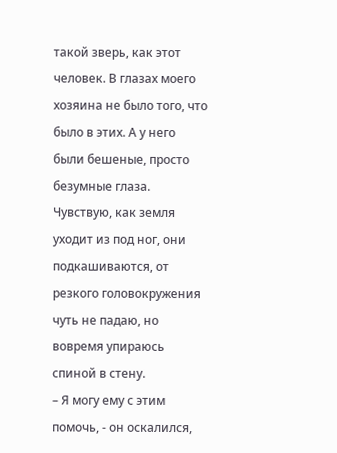такой зверь, как этот человек. В глазах моего хозяина не было того, что было в этих. А у него были бешеные, просто безумные глаза. Чувствую, как земля уходит из под ног, они подкашиваются, от резкого головокружения чуть не падаю, но вовремя упираюсь спиной в стену.
– Я могу ему с этим помочь, - он оскалился,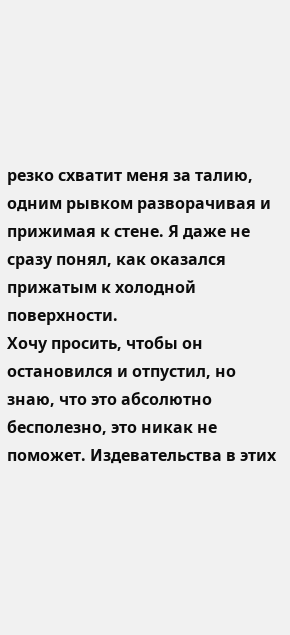резко схватит меня за талию, одним рывком разворачивая и прижимая к стене. Я даже не сразу понял, как оказался прижатым к холодной поверхности.
Хочу просить, чтобы он остановился и отпустил, но знаю, что это абсолютно бесполезно, это никак не поможет. Издевательства в этих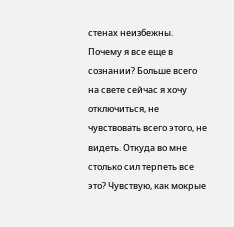стенах неизбежны. Почему я все еще в сознании? Больше всего на свете сейчас я хочу отключиться, не чувствовать всего этого, не видеть. Откуда во мне столько сил терпеть все это? Чувствую, как мокрые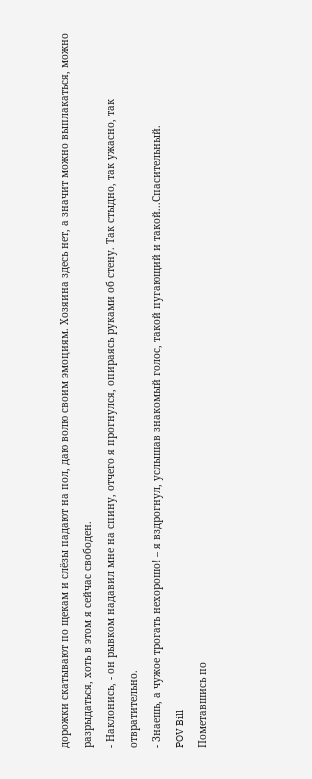дорожки скатывают по щекам и слёзы падают на пол, даю волю своим эмоциям. Хозяина здесь нет, а значит можно выплакаться, можно разрыдаться, хоть в этом я сейчас свободен.
- Наклонись, - он рывком надавил мне на спину, отчего я прогнулся, опираясь руками об стену. Так стыдно, так ужасно, так отвратительно.
- Знаешь, а чужое трогать нехорошо! – я вздрогнул, услышав знакомый голос, такой пугающий и такой...Спасительный.
POV Bill
Пометавшись по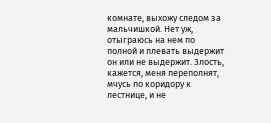комнате, выхожу следом за мальчишкой. Нет уж, отыграюсь на нем по полной и плевать выдержит он или не выдержит. Злость, кажется, меня переполнят, мчусь по коридору к лестнице, и не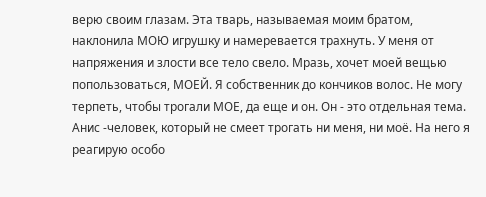верю своим глазам. Эта тварь, называемая моим братом, наклонила МОЮ игрушку и намеревается трахнуть. У меня от напряжения и злости все тело свело. Мразь, хочет моей вещью попользоваться, МОЕЙ. Я собственник до кончиков волос. Не могу терпеть, чтобы трогали МОЕ, да еще и он. Он - это отдельная тема. Анис -человек, который не смеет трогать ни меня, ни моё. На него я реагирую особо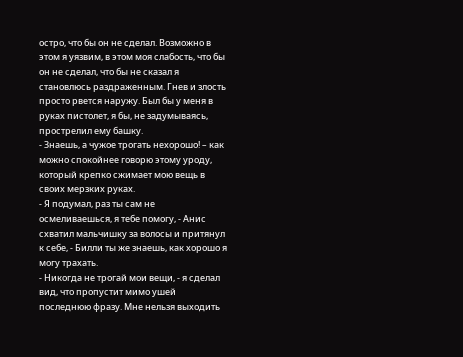остро, что бы он не сделал. Возможно в этом я уязвим, в этом моя слабость, что бы он не сделал, что бы не сказал я становлюсь раздраженным. Гнев и злость просто рвется наружу. Был бы у меня в руках пистолет, я бы, не задумываясь, прострелил ему башку.
- Знаешь, а чужое трогать нехорошо! – как можно спокойнее говорю этому уроду, который крепко сжимает мою вещь в своих мерзких руках.
- Я подумал, раз ты сам не осмеливаешься, я тебе помогу, - Анис схватил мальчишку за волосы и притянул к себе, - Билли ты же знаешь, как хорошо я могу трахать.
- Никогда не трогай мои вещи, - я сделал вид, что пропустит мимо ушей последнюю фразу. Мне нельзя выходить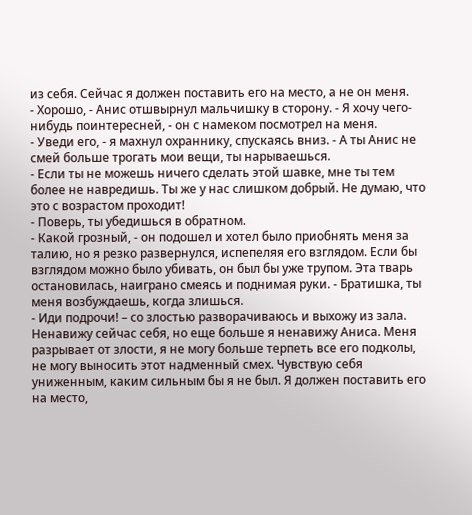из себя. Сейчас я должен поставить его на место, а не он меня.
- Хорошо, - Анис отшвырнул мальчишку в сторону. - Я хочу чего-нибудь поинтересней, - он с намеком посмотрел на меня.
- Уведи его, - я махнул охраннику, спускаясь вниз. - А ты Анис не смей больше трогать мои вещи, ты нарываешься.
- Если ты не можешь ничего сделать этой шавке, мне ты тем более не навредишь. Ты же у нас слишком добрый. Не думаю, что это с возрастом проходит!
- Поверь, ты убедишься в обратном.
- Какой грозный, - он подошел и хотел было приобнять меня за талию, но я резко развернулся, испепеляя его взглядом. Если бы взглядом можно было убивать, он был бы уже трупом. Эта тварь остановилась, наиграно смеясь и поднимая руки. - Братишка, ты меня возбуждаешь, когда злишься.
- Иди подрочи! – со злостью разворачиваюсь и выхожу из зала.
Ненавижу сейчас себя, но еще больше я ненавижу Аниса. Меня разрывает от злости, я не могу больше терпеть все его подколы, не могу выносить этот надменный смех. Чувствую себя униженным, каким сильным бы я не был. Я должен поставить его на место,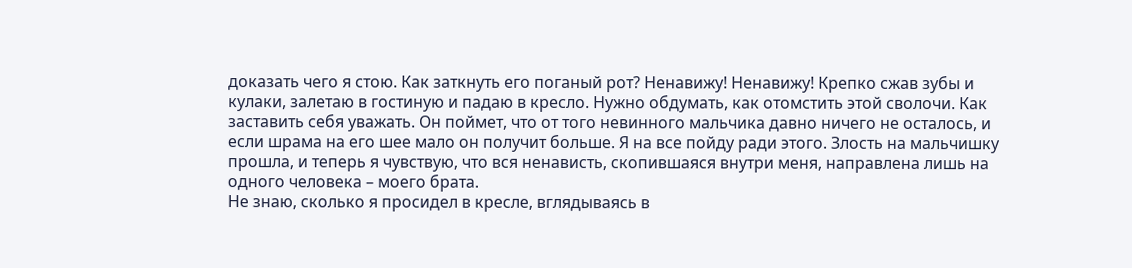доказать чего я стою. Как заткнуть его поганый рот? Ненавижу! Ненавижу! Крепко сжав зубы и кулаки, залетаю в гостиную и падаю в кресло. Нужно обдумать, как отомстить этой сволочи. Как заставить себя уважать. Он поймет, что от того невинного мальчика давно ничего не осталось, и если шрама на его шее мало он получит больше. Я на все пойду ради этого. Злость на мальчишку прошла, и теперь я чувствую, что вся ненависть, скопившаяся внутри меня, направлена лишь на одного человека – моего брата.
Не знаю, сколько я просидел в кресле, вглядываясь в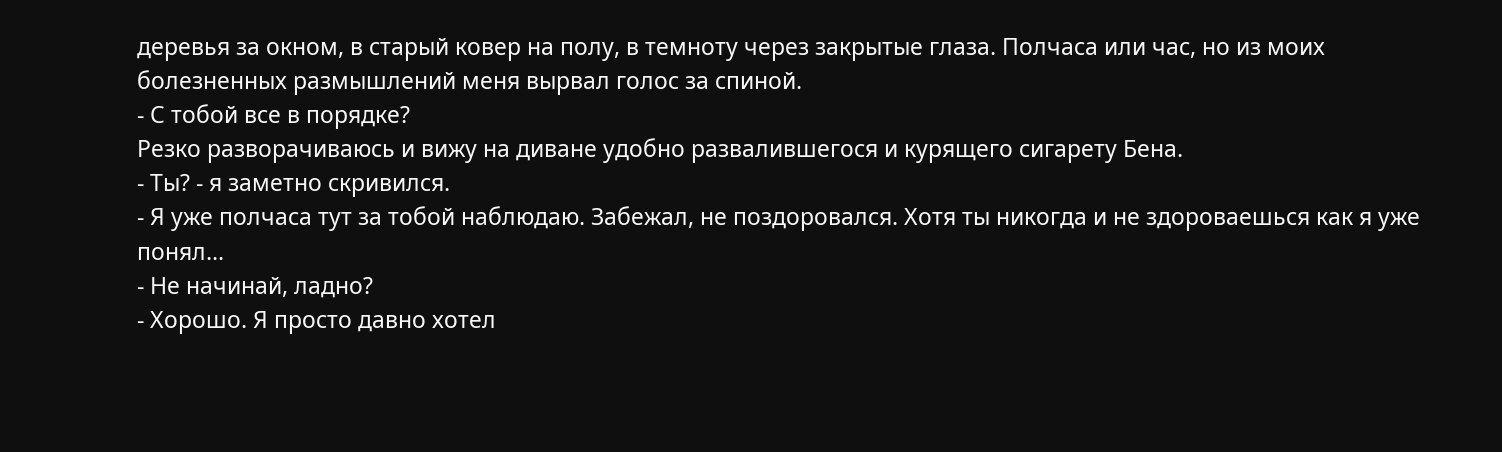деревья за окном, в старый ковер на полу, в темноту через закрытые глаза. Полчаса или час, но из моих болезненных размышлений меня вырвал голос за спиной.
- С тобой все в порядке?
Резко разворачиваюсь и вижу на диване удобно развалившегося и курящего сигарету Бена.
- Ты? - я заметно скривился.
- Я уже полчаса тут за тобой наблюдаю. Забежал, не поздоровался. Хотя ты никогда и не здороваешься как я уже понял...
- Не начинай, ладно?
- Хорошо. Я просто давно хотел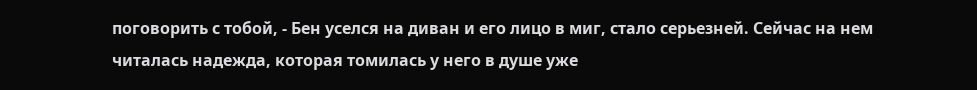поговорить с тобой, - Бен уселся на диван и его лицо в миг, стало серьезней. Сейчас на нем читалась надежда, которая томилась у него в душе уже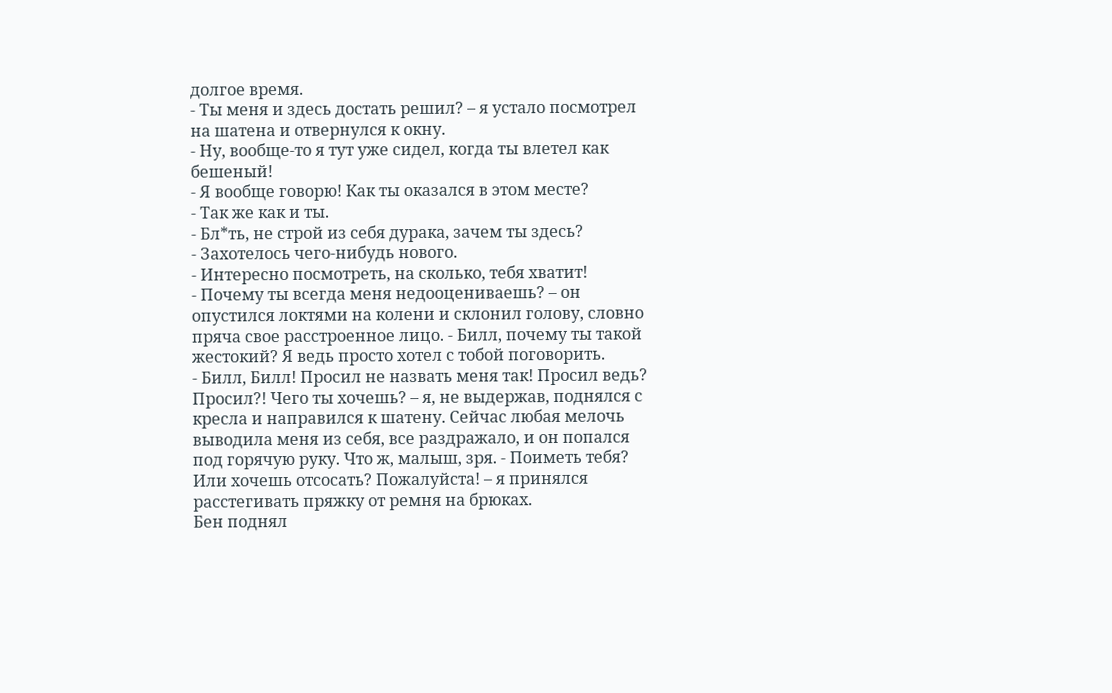долгое время.
- Ты меня и здесь достать решил? – я устало посмотрел на шатена и отвернулся к окну.
- Ну, вообще-то я тут уже сидел, когда ты влетел как бешеный!
- Я вообще говорю! Как ты оказался в этом месте?
- Так же как и ты.
- Бл*ть, не строй из себя дурака, зачем ты здесь?
- Захотелось чего-нибудь нового.
- Интересно посмотреть, на сколько, тебя хватит!
- Почему ты всегда меня недооцениваешь? – он опустился локтями на колени и склонил голову, словно пряча свое расстроенное лицо. - Билл, почему ты такой жестокий? Я ведь просто хотел с тобой поговорить.
- Билл, Билл! Просил не назвать меня так! Просил ведь? Просил?! Чего ты хочешь? – я, не выдержав, поднялся с кресла и направился к шатену. Сейчас любая мелочь выводила меня из себя, все раздражало, и он попался под горячую руку. Что ж, малыш, зря. - Поиметь тебя? Или хочешь отсосать? Пожалуйста! – я принялся расстегивать пряжку от ремня на брюках.
Бен поднял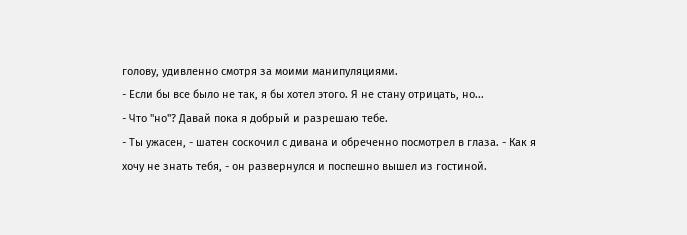голову, удивленно смотря за моими манипуляциями.
- Если бы все было не так, я бы хотел этого. Я не стану отрицать, но...
- Что "но"? Давай пока я добрый и разрешаю тебе.
- Ты ужасен, - шатен соскочил с дивана и обреченно посмотрел в глаза. - Как я хочу не знать тебя, - он развернулся и поспешно вышел из гостиной.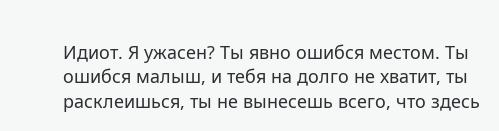Идиот. Я ужасен? Ты явно ошибся местом. Ты ошибся малыш, и тебя на долго не хватит, ты расклеишься, ты не вынесешь всего, что здесь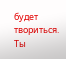будет твориться. Ты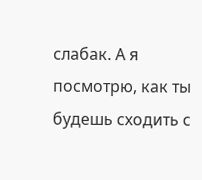слабак. А я посмотрю, как ты будешь сходить с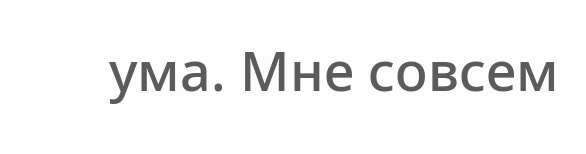ума. Мне совсем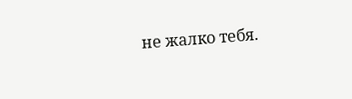не жалко тебя.